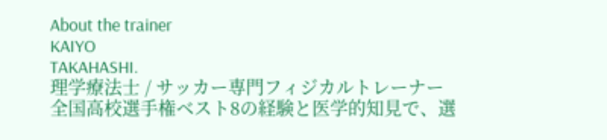About the trainer
KAIYO
TAKAHASHI.
理学療法士 / サッカー専門フィジカルトレーナー
全国高校選手権ベスト8の経験と医学的知見で、選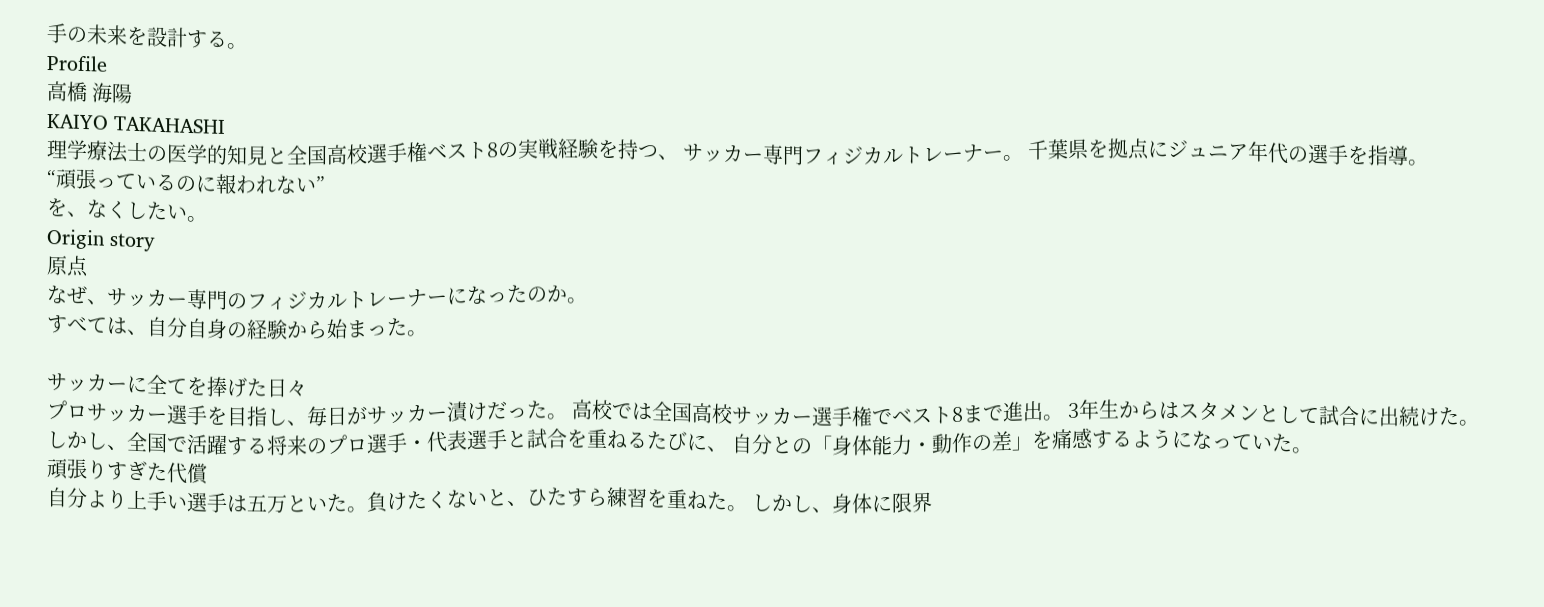手の未来を設計する。
Profile
高橋 海陽
KAIYO TAKAHASHI
理学療法士の医学的知見と全国高校選手権ベスト8の実戦経験を持つ、 サッカー専門フィジカルトレーナー。 千葉県を拠点にジュニア年代の選手を指導。
“頑張っているのに報われない”
を、なくしたい。
Origin story
原点
なぜ、サッカー専門のフィジカルトレーナーになったのか。
すべては、自分自身の経験から始まった。

サッカーに全てを捧げた日々
プロサッカー選手を目指し、毎日がサッカー漬けだった。 高校では全国高校サッカー選手権でベスト8まで進出。 3年生からはスタメンとして試合に出続けた。
しかし、全国で活躍する将来のプロ選手・代表選手と試合を重ねるたびに、 自分との「身体能力・動作の差」を痛感するようになっていた。
頑張りすぎた代償
自分より上手い選手は五万といた。負けたくないと、ひたすら練習を重ねた。 しかし、身体に限界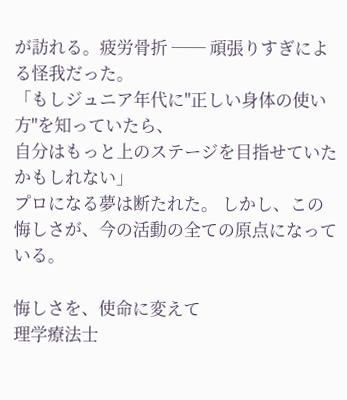が訪れる。疲労骨折 ── 頑張りすぎによる怪我だった。
「もしジュニア年代に"正しい身体の使い方"を知っていたら、
自分はもっと上のステージを目指せていたかもしれない」
プロになる夢は断たれた。 しかし、この悔しさが、今の活動の全ての原点になっている。

悔しさを、使命に変えて
理学療法士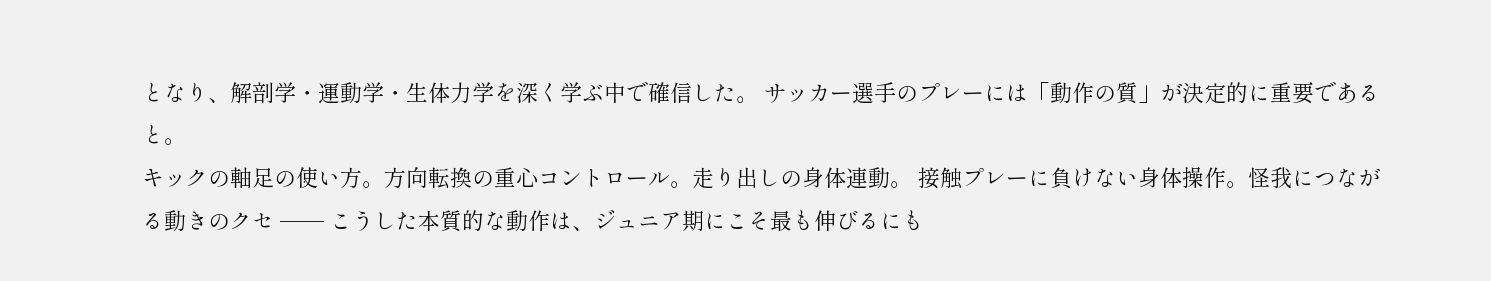となり、解剖学・運動学・生体力学を深く学ぶ中で確信した。 サッカー選手のプレーには「動作の質」が決定的に重要であると。
キックの軸足の使い方。方向転換の重心コントロール。走り出しの身体連動。 接触プレーに負けない身体操作。怪我につながる動きのクセ ── こうした本質的な動作は、ジュニア期にこそ最も伸びるにも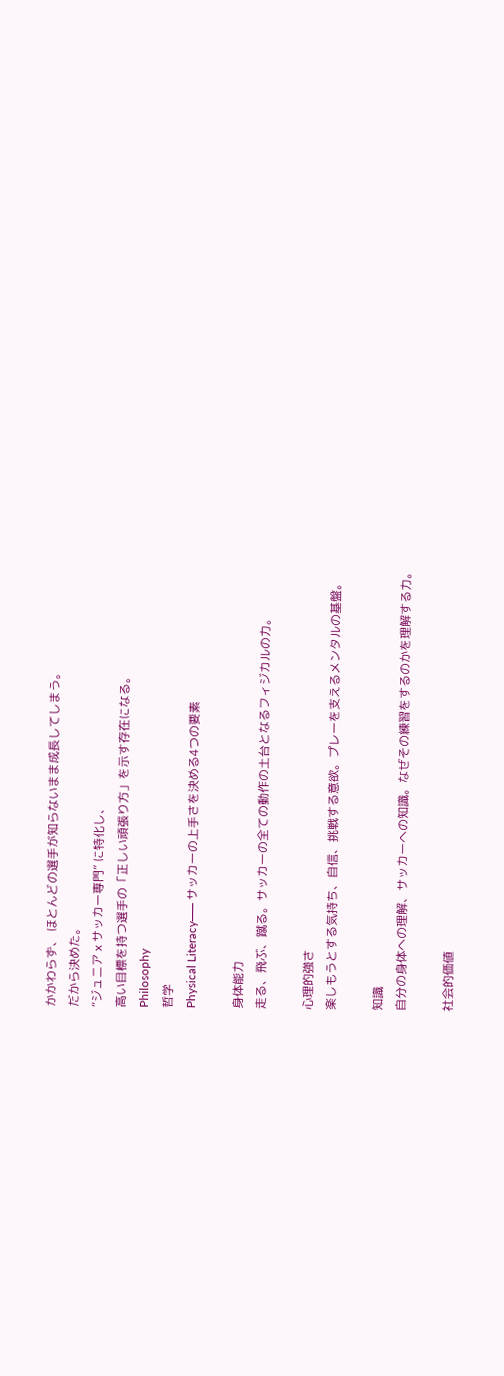かかわらず、 ほとんどの選手が知らないまま成長してしまう。
だから決めた。
“ジュニア x サッカー専門” に特化し、
高い目標を持つ選手の「正しい頑張り方」を示す存在になる。
Philosophy
哲学
Physical Literacy── サッカーの上手さを決める4つの要素

身体能力
走る、飛ぶ、蹴る。サッカーの全ての動作の土台となるフィジカルの力。

心理的強さ
楽しもうとする気持ち、自信、挑戦する意欲。プレーを支えるメンタルの基盤。

知識
自分の身体への理解、サッカーへの知識。なぜその練習をするのかを理解する力。

社会的価値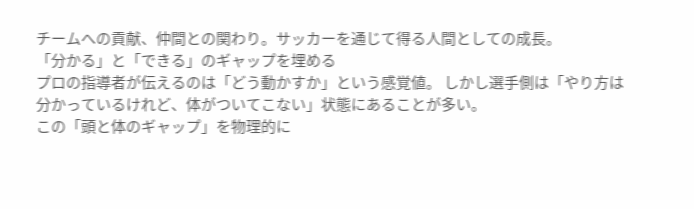チームへの貢献、仲間との関わり。サッカーを通じて得る人間としての成長。
「分かる」と「できる」のギャップを埋める
プロの指導者が伝えるのは「どう動かすか」という感覚値。 しかし選手側は「やり方は分かっているけれど、体がついてこない」状態にあることが多い。
この「頭と体のギャップ」を物理的に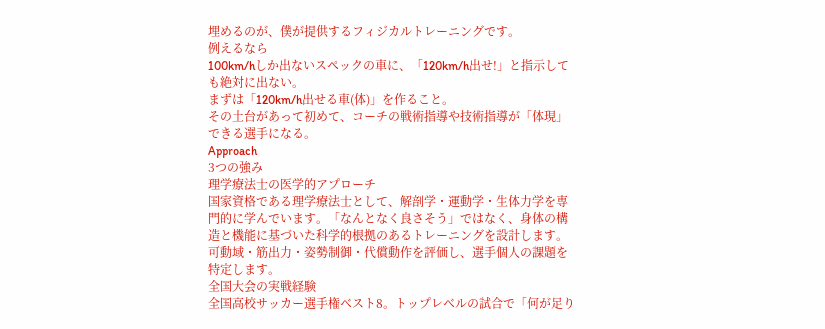埋めるのが、僕が提供するフィジカルトレーニングです。
例えるなら
100km/hしか出ないスペックの車に、「120km/h出せ!」と指示しても絶対に出ない。
まずは「120km/h出せる車(体)」を作ること。
その土台があって初めて、コーチの戦術指導や技術指導が「体現」できる選手になる。
Approach
3つの強み
理学療法士の医学的アプローチ
国家資格である理学療法士として、解剖学・運動学・生体力学を専門的に学んでいます。「なんとなく良さそう」ではなく、身体の構造と機能に基づいた科学的根拠のあるトレーニングを設計します。可動域・筋出力・姿勢制御・代償動作を評価し、選手個人の課題を特定します。
全国大会の実戦経験
全国高校サッカー選手権ベスト8。トップレベルの試合で「何が足り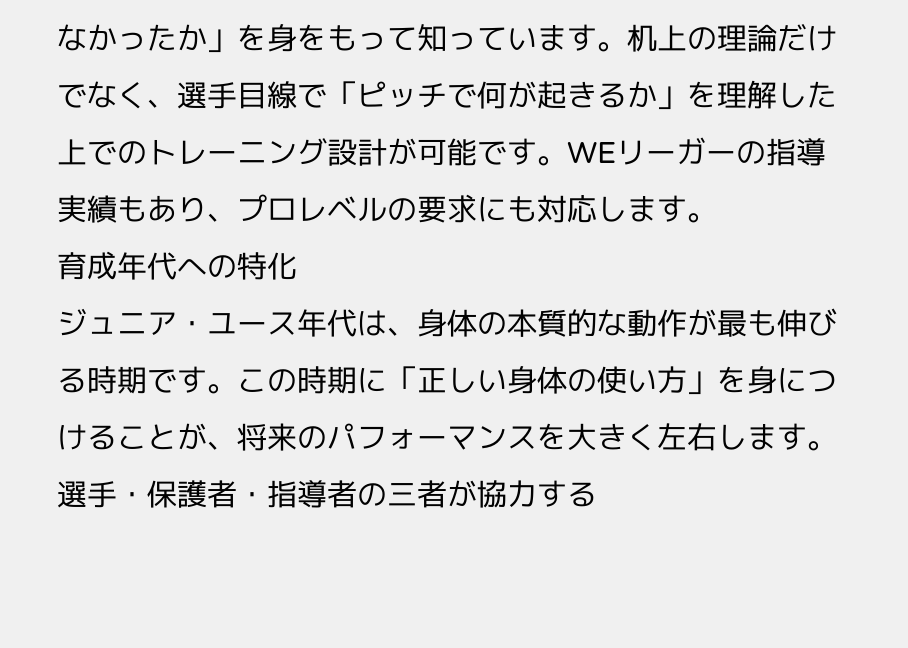なかったか」を身をもって知っています。机上の理論だけでなく、選手目線で「ピッチで何が起きるか」を理解した上でのトレーニング設計が可能です。WEリーガーの指導実績もあり、プロレベルの要求にも対応します。
育成年代への特化
ジュニア・ユース年代は、身体の本質的な動作が最も伸びる時期です。この時期に「正しい身体の使い方」を身につけることが、将来のパフォーマンスを大きく左右します。選手・保護者・指導者の三者が協力する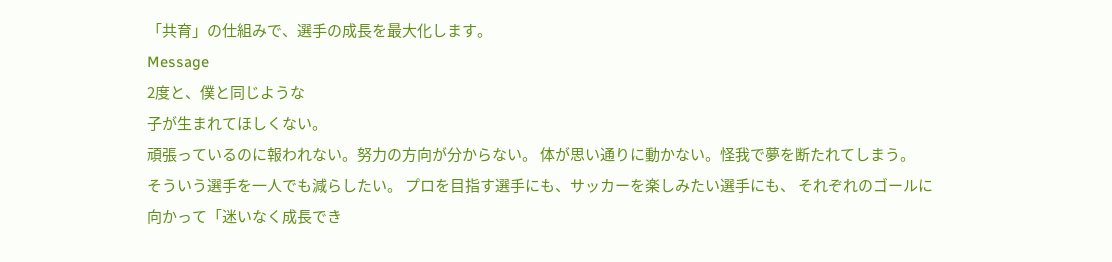「共育」の仕組みで、選手の成長を最大化します。
Message
2度と、僕と同じような
子が生まれてほしくない。
頑張っているのに報われない。努力の方向が分からない。 体が思い通りに動かない。怪我で夢を断たれてしまう。
そういう選手を一人でも減らしたい。 プロを目指す選手にも、サッカーを楽しみたい選手にも、 それぞれのゴールに向かって「迷いなく成長でき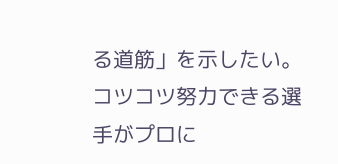る道筋」を示したい。
コツコツ努力できる選手がプロに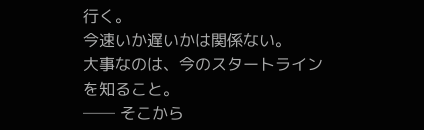行く。
今速いか遅いかは関係ない。
大事なのは、今のスタートラインを知ること。
── そこから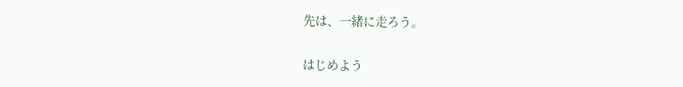先は、一緒に走ろう。

はじめよう